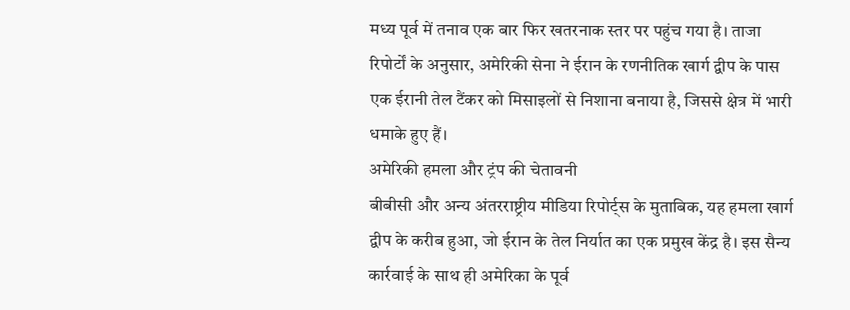मध्य पूर्व में तनाव एक बार फिर खतरनाक स्तर पर पहुंच गया है। ताजा रिपोर्टों के अनुसार, अमेरिकी सेना ने ईरान के रणनीतिक खार्ग द्वीप के पास एक ईरानी तेल टैंकर को मिसाइलों से निशाना बनाया है, जिससे क्षेत्र में भारी धमाके हुए हैं।
अमेरिकी हमला और ट्रंप की चेतावनी
बीबीसी और अन्य अंतरराष्ट्रीय मीडिया रिपोर्ट्स के मुताबिक, यह हमला खार्ग द्वीप के करीब हुआ, जो ईरान के तेल निर्यात का एक प्रमुख केंद्र है। इस सैन्य कार्रवाई के साथ ही अमेरिका के पूर्व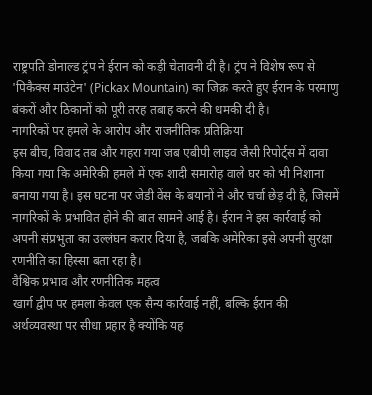राष्ट्रपति डोनाल्ड ट्रंप ने ईरान को कड़ी चेतावनी दी है। ट्रंप ने विशेष रूप से 'पिकैक्स माउंटेन' (Pickax Mountain) का जिक्र करते हुए ईरान के परमाणु बंकरों और ठिकानों को पूरी तरह तबाह करने की धमकी दी है।
नागरिकों पर हमले के आरोप और राजनीतिक प्रतिक्रिया
इस बीच, विवाद तब और गहरा गया जब एबीपी लाइव जैसी रिपोर्ट्स में दावा किया गया कि अमेरिकी हमले में एक शादी समारोह वाले घर को भी निशाना बनाया गया है। इस घटना पर जेडी वेंस के बयानों ने और चर्चा छेड़ दी है, जिसमें नागरिकों के प्रभावित होने की बात सामने आई है। ईरान ने इस कार्रवाई को अपनी संप्रभुता का उल्लंघन करार दिया है, जबकि अमेरिका इसे अपनी सुरक्षा रणनीति का हिस्सा बता रहा है।
वैश्विक प्रभाव और रणनीतिक महत्व
खार्ग द्वीप पर हमला केवल एक सैन्य कार्रवाई नहीं, बल्कि ईरान की अर्थव्यवस्था पर सीधा प्रहार है क्योंकि यह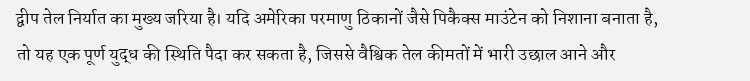द्वीप तेल निर्यात का मुख्य जरिया है। यदि अमेरिका परमाणु ठिकानों जैसे पिकैक्स माउंटेन को निशाना बनाता है, तो यह एक पूर्ण युद्ध की स्थिति पैदा कर सकता है, जिससे वैश्विक तेल कीमतों में भारी उछाल आने और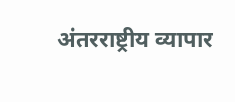अंतरराष्ट्रीय व्यापार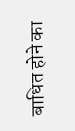बाधित होने का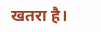खतरा है।